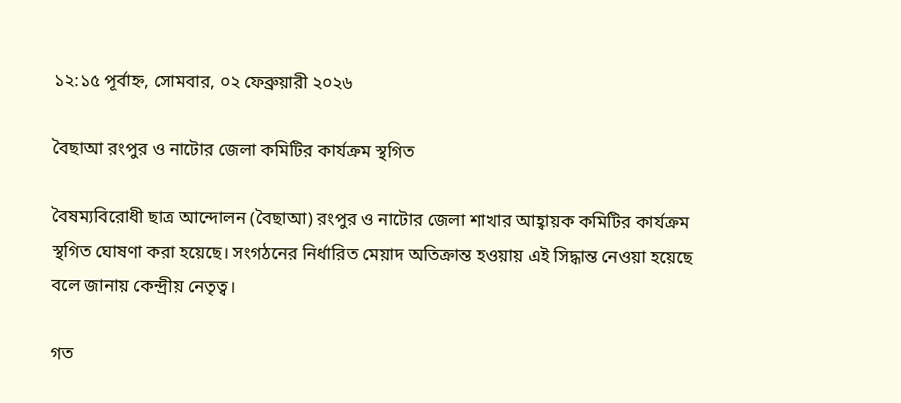১২:১৫ পূর্বাহ্ন, সোমবার, ০২ ফেব্রুয়ারী ২০২৬

বৈছাআ রংপুর ও নাটোর জেলা কমিটির কার্যক্রম স্থগিত

বৈষম্যবিরোধী ছাত্র আন্দোলন (বৈছাআ) রংপুর ও নাটোর জেলা শাখার আহ্বায়ক কমিটির কার্যক্রম স্থগিত ঘোষণা করা হয়েছে। সংগঠনের নির্ধারিত মেয়াদ অতিক্রান্ত হওয়ায় এই সিদ্ধান্ত নেওয়া হয়েছে বলে জানায় কেন্দ্রীয় নেতৃত্ব।

গত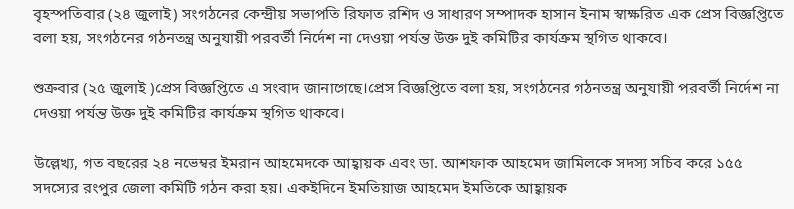বৃহস্পতিবার (২৪ জুলাই) সংগঠনের কেন্দ্রীয় সভাপতি রিফাত রশিদ ও সাধারণ সম্পাদক হাসান ইনাম স্বাক্ষরিত এক প্রেস বিজ্ঞপ্তিতে বলা হয়, সংগঠনের গঠনতন্ত্র অনুযায়ী পরবর্তী নির্দেশ না দেওয়া পর্যন্ত উক্ত দুই কমিটির কার্যক্রম স্থগিত থাকবে।

শুক্রবার (২৫ জুলাই )প্রেস বিজ্ঞপ্তিতে এ সংবাদ জানাগেছে।প্রেস বিজ্ঞপ্তিতে বলা হয়, সংগঠনের গঠনতন্ত্র অনুযায়ী পরবর্তী নির্দেশ না দেওয়া পর্যন্ত উক্ত দুই কমিটির কার্যক্রম স্থগিত থাকবে।

উল্লেখ্য, গত বছরের ২৪ নভেম্বর ইমরান আহমেদকে আহ্বায়ক এবং ডা. আশফাক আহমেদ জামিলকে সদস্য সচিব করে ১৫৫ সদস্যের রংপুর জেলা কমিটি গঠন করা হয়। একইদিনে ইমতিয়াজ আহমেদ ইমতিকে আহ্বায়ক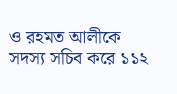ও রহমত আলীকে সদস্য সচিব করে ১১২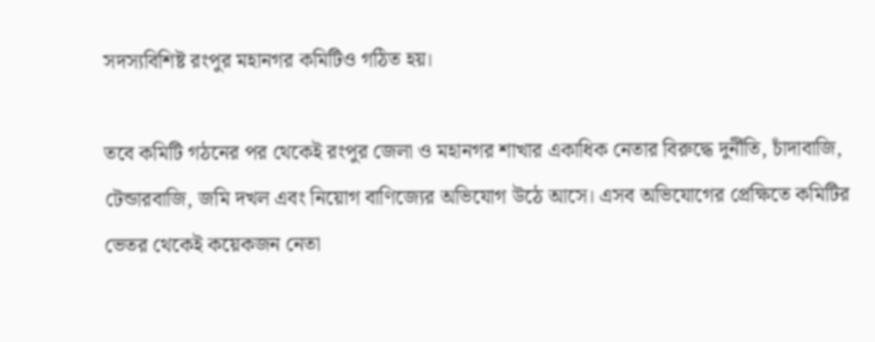সদস্যবিশিষ্ট রংপুর মহানগর কমিটিও গঠিত হয়।

তবে কমিটি গঠনের পর থেকেই রংপুর জেলা ও মহানগর শাখার একাধিক নেতার বিরুদ্ধে দুর্নীতি, চাঁদাবাজি, টেন্ডারবাজি, জমি দখল এবং নিয়োগ বাণিজ্যের অভিযোগ উঠে আসে। এসব অভিযোগের প্রেক্ষিতে কমিটির ভেতর থেকেই কয়েকজন নেতা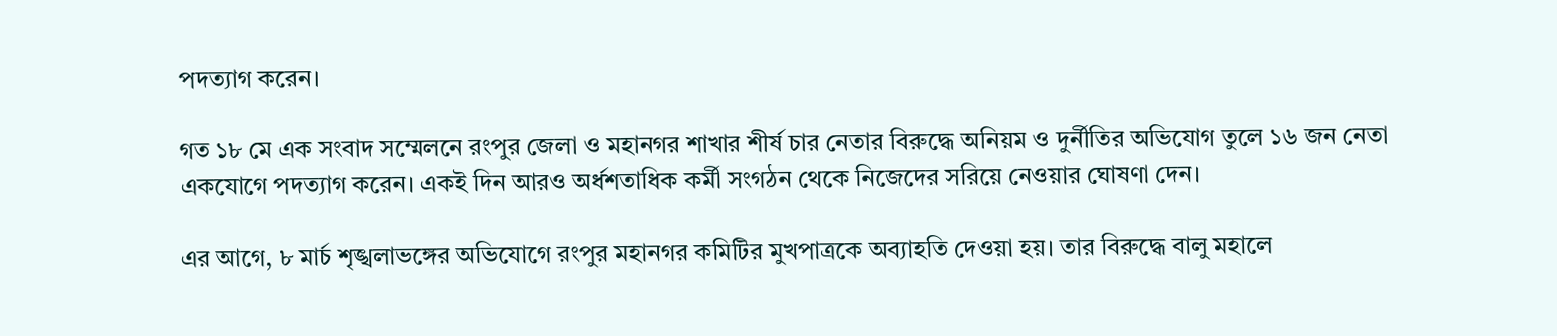পদত্যাগ করেন।

গত ১৮ মে এক সংবাদ সম্মেলনে রংপুর জেলা ও মহানগর শাখার শীর্ষ চার নেতার বিরুদ্ধে অনিয়ম ও দুর্নীতির অভিযোগ তুলে ১৬ জন নেতা একযোগে পদত্যাগ করেন। একই দিন আরও অর্ধশতাধিক কর্মী সংগঠন থেকে নিজেদের সরিয়ে নেওয়ার ঘোষণা দেন।

এর আগে, ৮ মার্চ শৃঙ্খলাভঙ্গের অভিযোগে রংপুর মহানগর কমিটির মুখপাত্রকে অব্যাহতি দেওয়া হয়। তার বিরুদ্ধে বালু মহালে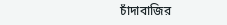চাঁদাবাজির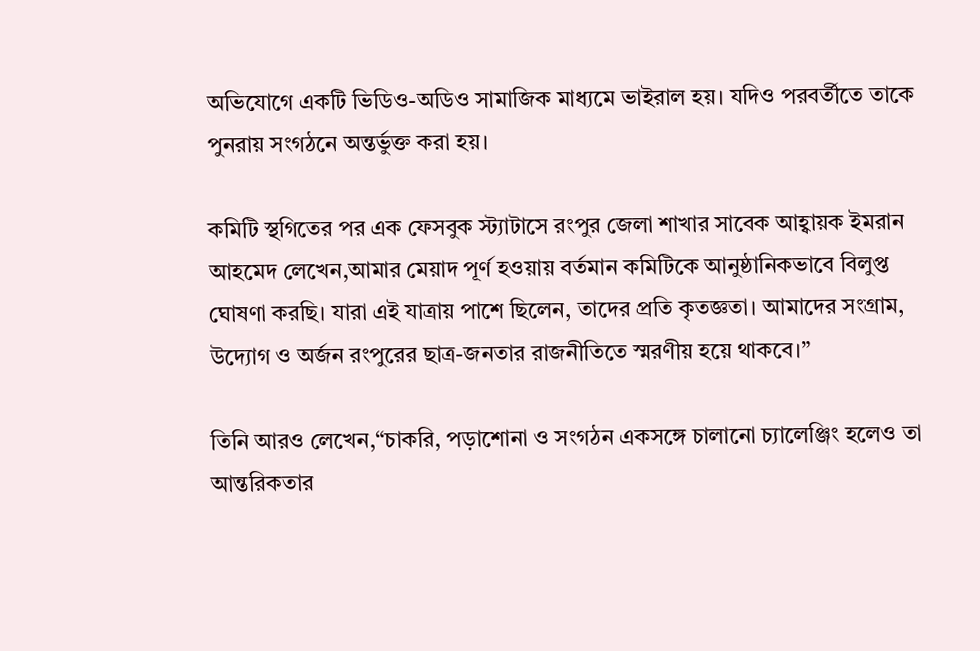অভিযোগে একটি ভিডিও-অডিও সামাজিক মাধ্যমে ভাইরাল হয়। যদিও পরবর্তীতে তাকে পুনরায় সংগঠনে অন্তর্ভুক্ত করা হয়।

কমিটি স্থগিতের পর এক ফেসবুক স্ট্যাটাসে রংপুর জেলা শাখার সাবেক আহ্বায়ক ইমরান আহমেদ লেখেন,আমার মেয়াদ পূর্ণ হওয়ায় বর্তমান কমিটিকে আনুষ্ঠানিকভাবে বিলুপ্ত ঘোষণা করছি। যারা এই যাত্রায় পাশে ছিলেন, তাদের প্রতি কৃতজ্ঞতা। আমাদের সংগ্রাম, উদ্যোগ ও অর্জন রংপুরের ছাত্র-জনতার রাজনীতিতে স্মরণীয় হয়ে থাকবে।”

তিনি আরও লেখেন,“চাকরি, পড়াশোনা ও সংগঠন একসঙ্গে চালানো চ্যালেঞ্জিং হলেও তা আন্তরিকতার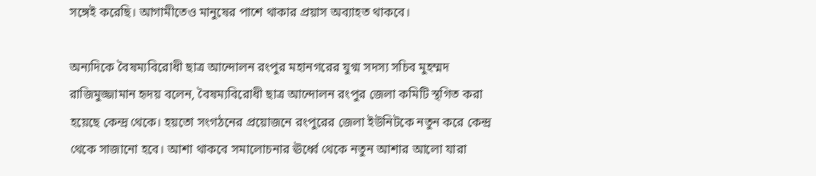সঙ্গেই করেছি। আগামীতেও মানুষের পাশে থাকার প্রয়াস অব্যাহত থাকবে।

অন্যদিকে বৈষম্যবিরোধী ছাত্র আন্দোলন রংপুর মহানগরের যুগ্ম সদস্য সচিব মুহম্মদ রাজিমুজ্জামান হৃদয় বলেন, বৈষম্যবিরোধী ছাত্র আন্দোলন রংপুর জেলা কমিটি স্থগিত করা হয়েছে কেন্দ্র থেকে। হয়তো সংগঠনের প্রয়োজনে রংপুরের জেলা ইউনিটকে নতুন করে কেন্দ্র থেকে সাজানো হবে। আশা থাকবে সমালোচনার ঊর্ধ্বে থেকে নতুন আশার আলো যারা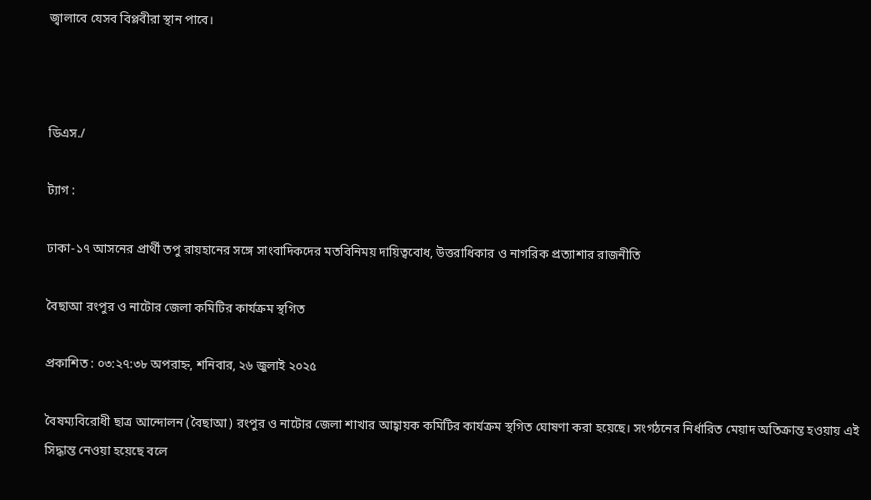জ্বালাবে যেসব বিপ্লবীরা স্থান পাবে।



ডিএস./

ট্যাগ :

ঢাকা-১৭ আসনের প্রার্থী তপু রায়হানের সঙ্গে সাংবাদিকদের মতবিনিময় দায়িত্ববোধ, উত্তরাধিকার ও নাগরিক প্রত্যাশার রাজনীতি

বৈছাআ রংপুর ও নাটোর জেলা কমিটির কার্যক্রম স্থগিত

প্রকাশিত : ০৩:২৭:৩৮ অপরাহ্ন, শনিবার, ২৬ জুলাই ২০২৫

বৈষম্যবিরোধী ছাত্র আন্দোলন (বৈছাআ) রংপুর ও নাটোর জেলা শাখার আহ্বায়ক কমিটির কার্যক্রম স্থগিত ঘোষণা করা হয়েছে। সংগঠনের নির্ধারিত মেয়াদ অতিক্রান্ত হওয়ায় এই সিদ্ধান্ত নেওয়া হয়েছে বলে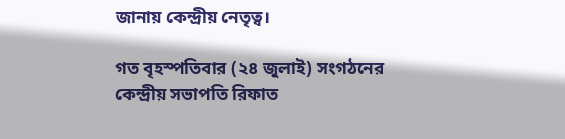জানায় কেন্দ্রীয় নেতৃত্ব।

গত বৃহস্পতিবার (২৪ জুলাই) সংগঠনের কেন্দ্রীয় সভাপতি রিফাত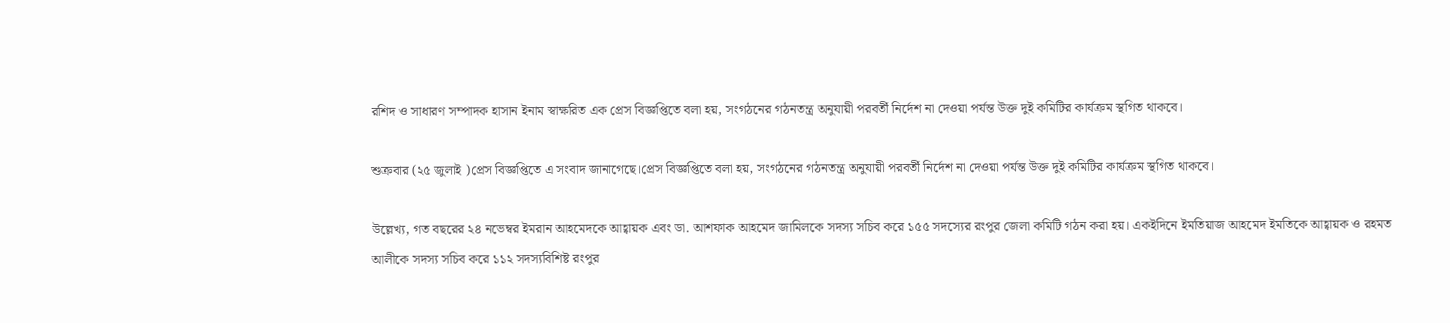রশিদ ও সাধারণ সম্পাদক হাসান ইনাম স্বাক্ষরিত এক প্রেস বিজ্ঞপ্তিতে বলা হয়, সংগঠনের গঠনতন্ত্র অনুযায়ী পরবর্তী নির্দেশ না দেওয়া পর্যন্ত উক্ত দুই কমিটির কার্যক্রম স্থগিত থাকবে।

শুক্রবার (২৫ জুলাই )প্রেস বিজ্ঞপ্তিতে এ সংবাদ জানাগেছে।প্রেস বিজ্ঞপ্তিতে বলা হয়, সংগঠনের গঠনতন্ত্র অনুযায়ী পরবর্তী নির্দেশ না দেওয়া পর্যন্ত উক্ত দুই কমিটির কার্যক্রম স্থগিত থাকবে।

উল্লেখ্য, গত বছরের ২৪ নভেম্বর ইমরান আহমেদকে আহ্বায়ক এবং ডা. আশফাক আহমেদ জামিলকে সদস্য সচিব করে ১৫৫ সদস্যের রংপুর জেলা কমিটি গঠন করা হয়। একইদিনে ইমতিয়াজ আহমেদ ইমতিকে আহ্বায়ক ও রহমত আলীকে সদস্য সচিব করে ১১২ সদস্যবিশিষ্ট রংপুর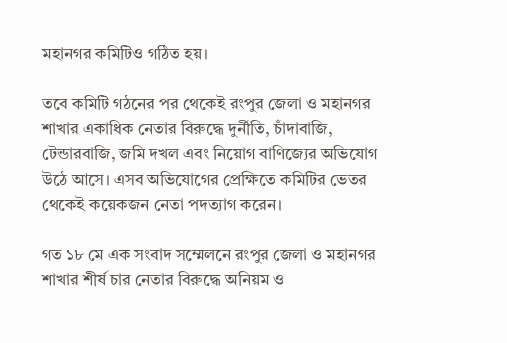মহানগর কমিটিও গঠিত হয়।

তবে কমিটি গঠনের পর থেকেই রংপুর জেলা ও মহানগর শাখার একাধিক নেতার বিরুদ্ধে দুর্নীতি, চাঁদাবাজি, টেন্ডারবাজি, জমি দখল এবং নিয়োগ বাণিজ্যের অভিযোগ উঠে আসে। এসব অভিযোগের প্রেক্ষিতে কমিটির ভেতর থেকেই কয়েকজন নেতা পদত্যাগ করেন।

গত ১৮ মে এক সংবাদ সম্মেলনে রংপুর জেলা ও মহানগর শাখার শীর্ষ চার নেতার বিরুদ্ধে অনিয়ম ও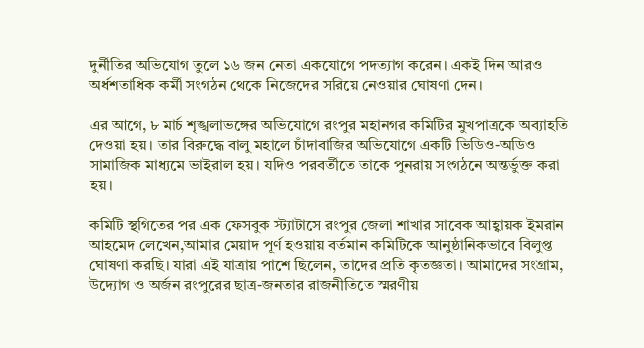দুর্নীতির অভিযোগ তুলে ১৬ জন নেতা একযোগে পদত্যাগ করেন। একই দিন আরও অর্ধশতাধিক কর্মী সংগঠন থেকে নিজেদের সরিয়ে নেওয়ার ঘোষণা দেন।

এর আগে, ৮ মার্চ শৃঙ্খলাভঙ্গের অভিযোগে রংপুর মহানগর কমিটির মুখপাত্রকে অব্যাহতি দেওয়া হয়। তার বিরুদ্ধে বালু মহালে চাঁদাবাজির অভিযোগে একটি ভিডিও-অডিও সামাজিক মাধ্যমে ভাইরাল হয়। যদিও পরবর্তীতে তাকে পুনরায় সংগঠনে অন্তর্ভুক্ত করা হয়।

কমিটি স্থগিতের পর এক ফেসবুক স্ট্যাটাসে রংপুর জেলা শাখার সাবেক আহ্বায়ক ইমরান আহমেদ লেখেন,আমার মেয়াদ পূর্ণ হওয়ায় বর্তমান কমিটিকে আনুষ্ঠানিকভাবে বিলুপ্ত ঘোষণা করছি। যারা এই যাত্রায় পাশে ছিলেন, তাদের প্রতি কৃতজ্ঞতা। আমাদের সংগ্রাম, উদ্যোগ ও অর্জন রংপুরের ছাত্র-জনতার রাজনীতিতে স্মরণীয়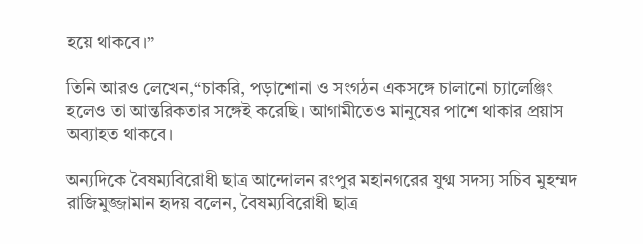হয়ে থাকবে।”

তিনি আরও লেখেন,“চাকরি, পড়াশোনা ও সংগঠন একসঙ্গে চালানো চ্যালেঞ্জিং হলেও তা আন্তরিকতার সঙ্গেই করেছি। আগামীতেও মানুষের পাশে থাকার প্রয়াস অব্যাহত থাকবে।

অন্যদিকে বৈষম্যবিরোধী ছাত্র আন্দোলন রংপুর মহানগরের যুগ্ম সদস্য সচিব মুহম্মদ রাজিমুজ্জামান হৃদয় বলেন, বৈষম্যবিরোধী ছাত্র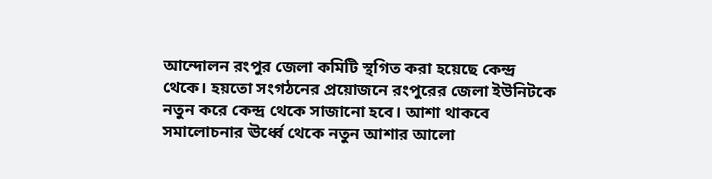আন্দোলন রংপুর জেলা কমিটি স্থগিত করা হয়েছে কেন্দ্র থেকে। হয়তো সংগঠনের প্রয়োজনে রংপুরের জেলা ইউনিটকে নতুন করে কেন্দ্র থেকে সাজানো হবে। আশা থাকবে সমালোচনার ঊর্ধ্বে থেকে নতুন আশার আলো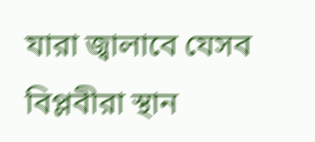যারা জ্বালাবে যেসব বিপ্লবীরা স্থান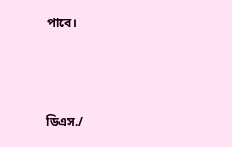পাবে।



ডিএস./